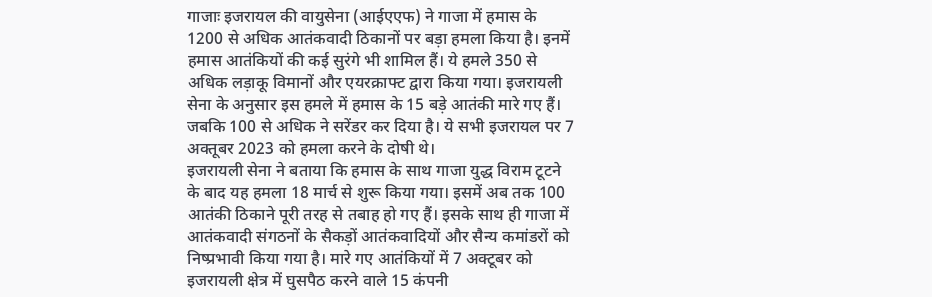गाजाः इजरायल की वायुसेना (आईएएफ) ने गाजा में हमास के 1200 से अधिक आतंकवादी ठिकानों पर बड़ा हमला किया है। इनमें हमास आतंकियों की कई सुरंगे भी शामिल हैं। ये हमले 350 से अधिक लड़ाकू विमानों और एयरक्राफ्ट द्वारा किया गया। इजरायली सेना के अनुसार इस हमले में हमास के 15 बड़े आतंकी मारे गए हैं। जबकि 100 से अधिक ने सरेंडर कर दिया है। ये सभी इजरायल पर 7 अक्तूबर 2023 को हमला करने के दोषी थे।
इजरायली सेना ने बताया कि हमास के साथ गाजा युद्ध विराम टूटने के बाद यह हमला 18 मार्च से शुरू किया गया। इसमें अब तक 100 आतंकी ठिकाने पूरी तरह से तबाह हो गए हैं। इसके साथ ही गाजा में आतंकवादी संगठनों के सैकड़ों आतंकवादियों और सैन्य कमांडरों को निष्प्रभावी किया गया है। मारे गए आतंकियों में 7 अक्टूबर को इजरायली क्षेत्र में घुसपैठ करने वाले 15 कंपनी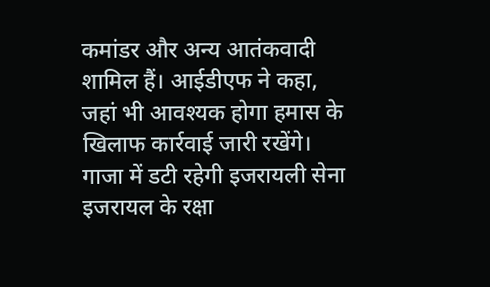कमांडर और अन्य आतंकवादी शामिल हैं। आईडीएफ ने कहा, जहां भी आवश्यक होगा हमास के खिलाफ कार्रवाई जारी रखेंगे।
गाजा में डटी रहेगी इजरायली सेना
इजरायल के रक्षा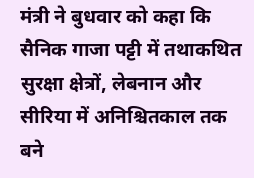मंत्री ने बुधवार को कहा कि सैनिक गाजा पट्टी में तथाकथित सुरक्षा क्षेत्रों, लेबनान और सीरिया में अनिश्चितकाल तक बने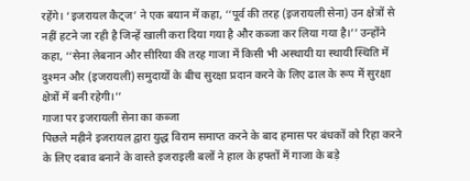रहेंगे। ‘इजरायल कैट्ज’ ने एक बयान में कहा, ‘‘पूर्व की तरह (इजरायली सेना) उन क्षेत्रों से नहीं हटने जा रही है जिन्हें खाली करा दिया गया है और कब्जा कर लिया गया है।’’ उन्होंने कहा, ‘‘सेना लेबनान और सीरिया की तरह गाजा में किसी भी अस्थायी या स्थायी स्थिति में दुश्मन और (इजरायली) समुदायों के बीच सुरक्षा प्रदान करने के लिए ढाल के रूप में सुरक्षा क्षेत्रों में बनी रहेगी।’’
गाजा पर इजरायली सेना का कब्जा
पिछले महीने इजरायल द्वारा युद्ध विराम समाप्त करने के बाद हमास पर बंधकों को रिहा करने के लिए दबाव बनाने के वास्ते इजराइली बलों ने हाल के हफ्तों में गाजा के बड़े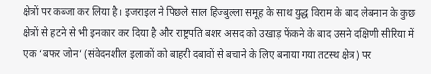क्षेत्रों पर कब्जा कर लिया है। इजराइल ने पिछले साल हिज्बुल्ला समूह के साथ युद्ध विराम के बाद लेबनान के कुछ क्षेत्रों से हटने से भी इनकार कर दिया है और राष्ट्रपति बशर असद को उखाड़ फेंकने के बाद उसने दक्षिणी सीरिया में एक ‘बफर जोन’ (संवेदनशील इलाकों को बाहरी दबावों से बचाने के लिए बनाया गया तटस्थ क्षेत्र) पर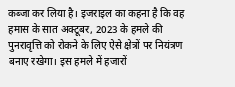कब्जा कर लिया है। इजराइल का कहना है कि वह हमास के सात अक्टूबर, 2023 के हमले की पुनरावृत्ति को रोकने के लिए ऐसे क्षेत्रों पर नियंत्रण बनाए रखेगा। इस हमले में हजारों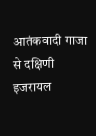आतंकवादी गाजा से दक्षिणी इजरायल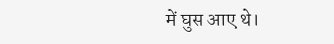में घुस आए थे।